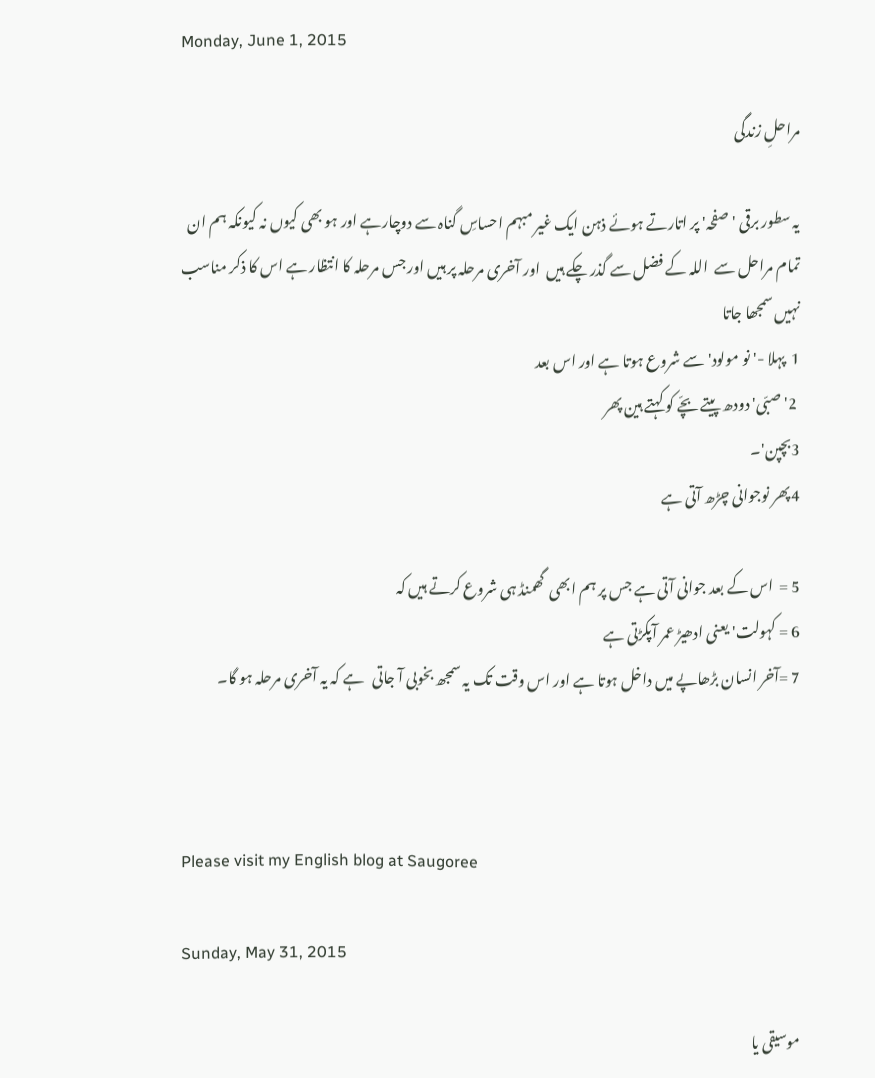Monday, June 1, 2015

مراحلِ زندگی

یہ سطور برقی 'صفحہ' پر اتارتے ہوئے ذہن ایک غیر مبہم احساسِ گناہ سے دوچارہے اور ہو بھی کیوں نہ کیونکہ ہم ان تمام مراحل سے  اللہ کے فضل سے گذر چکے ہیں  اور آخری مرحلہ پر ہیں اور جس مرحلہ کا انتظار ہے اس کا ذکر مناسب نہیں سمجھا جاتا
1  پہلا -' نو مولود' سے شروع ہوتا ہے اور اس بعد
 2'صبّی' دودھ پیتے بچّے کو کہتے ہین پھر
3بچپن'۔
4پھر نوجوانی چڑھ آتی ہے

5 =  اس کے بعد جوانی آتی ہے جس پر ہم ابھی  گھمنڈ ہی شروع کرتے ہیں کہ
6 = کہولت' یعنی ادھیڑ عمر آپکڑتی ہے
7 =آخر انسان بڑھاپے میں داخل ہوتا ہے اور اس وقت تک یہ سمجھ بخوبی آ جاتی   ہے کہ یہ آخری مرحلہ ہو گا۔



Please visit my English blog at Saugoree

Sunday, May 31, 2015

موسیقی یا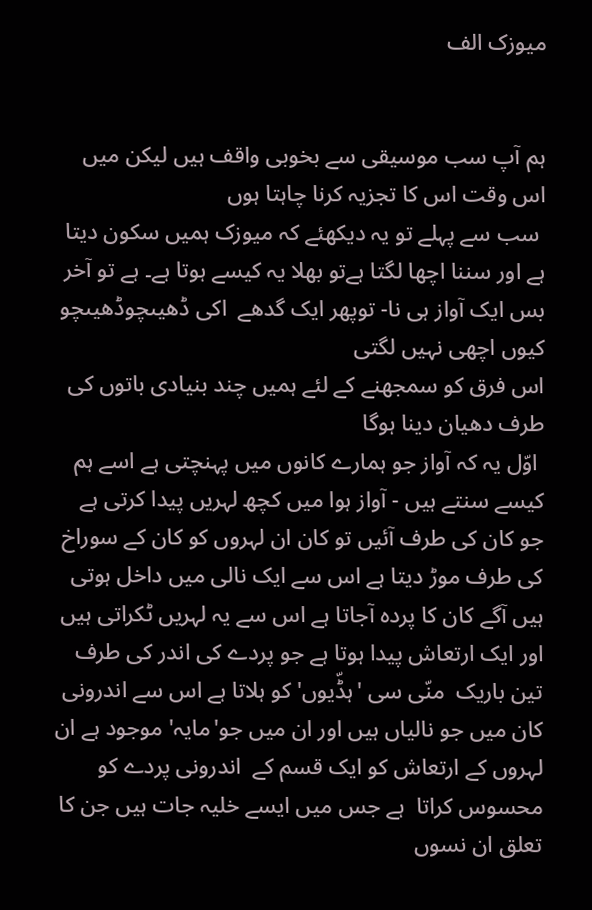میوزک الف


ہم آپ سب موسیقی سے بخوبی واقف ہیں لیکن میں اس وقت اس کا تجزیہ کرنا چاہتا ہوں
 سب سے پہلے تو یہ دیکھئے کہ میوزک ہمیں سکون دیتا ہے اور سننا اچھا لگتا ہےتو بھلا یہ کیسے ہوتا ہے۔ ہے تو آخر بس ایک آواز ہی نا- توپھر ایک گدھے  اکی ڈھیںچوڈھیںچو کیوں اچھی نہیں لگتی
اس فرق کو سمجھنے کے لئے ہمیں چند بنیادی باتوں کی طرف دھیان دینا ہوگا
 اوّل یہ کہ آواز جو ہمارے کانوں میں پہنچتی ہے اسے ہم کیسے سنتے ہیں - آواز ہوا میں کچھ لہریں پیدا کرتی ہے جو کان کی طرف آئیں تو کان ان لہروں کو کان کے سوراخ کی طرف موڑ دیتا ہے اس سے ایک نالی میں داخل ہوتی ہیں آگے کان کا پردہ آجاتا ہے اس سے یہ لہریں ٹکراتی ہیں اور ایک ارتعاش پیدا ہوتا ہے جو پردے کی اندر کی طرف تین باریک  منّی سی 'ہڈّیوں' کو ہلاتا ہے اس سے اندرونی کان میں جو نالیاں ہیں اور ان میں جو'مایہ' موجود ہے ان لہروں کے ارتعاش کو ایک قسم کے  اندرونی پردے کو  محسوس کراتا  ہے جس میں ایسے خلیہ جات ہیں جن کا تعلق ان نسوں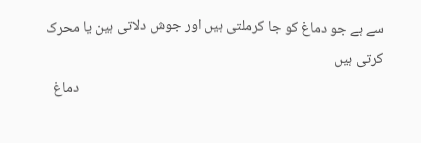سے ہے جو دماغ کو جا کرملتی ہیں اور جوش دلاتی ہین یا محرک     کرتی ہیں
                                                                                            دماغ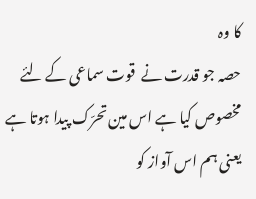کا وہ
حصہ جو قدرت نے  قوت سماعی کے لئے مخصوص کیا ہے اس مین تحرّک پیدا ہوتا ہے یعنی ہم اس آواز کو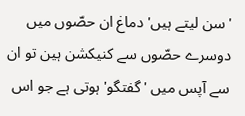'سن لیتے ہیں' دماغ ان حصّوں میں دوسرے حصّوں سے کنیکشن ہین تو ان سے آپس میں 'گفتگو' ہوتی ہے جو اس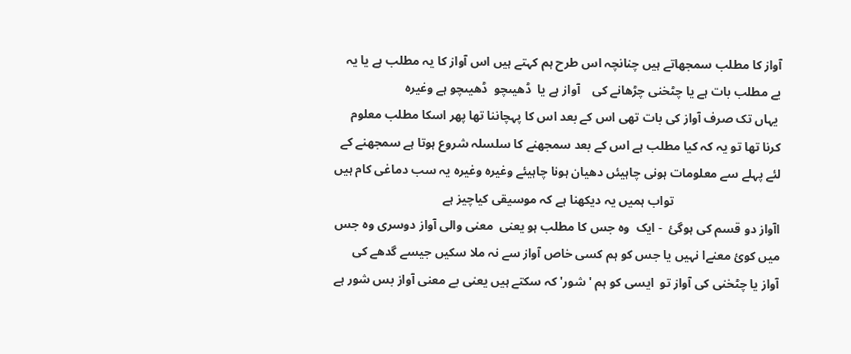آواز کا مطلب سمجھاتے ہیں چنانچہ اس طرح ہم کہتے ہیں اس آواز کا یہ مطلب ہے یا یہ بے مطلب بات ہے یا چٹخنی چڑھانے کی    آواز ہے یا  ڈھیںچو  ڈھیںچو ہے وغیرہ
 یہاں تک صرف آواز کی بات تھی اس کے بعد اس کا پہچاننا تھا پھر اسکا مطلب معلوم کرنا تھا تو یہ کہ کیا مطلب ہے اس کے بعد سمجھنے کا سلسلہ شروع ہوتا ہے سمجھنے کے لئے پہلے سے معلومات ہونی چاہیئں دھیان ہونا چاہیئے وغیرہ وغیرہ یہ سب دماغی کام ہیں
                                  تواب ہمیں یہ دیکھنا ہے کہ موسیقی کیاچیز ہے
اآواز دو قسم کی ہوگئ  - ایک  وہ جس کا مطلب ہو یعنی  معنی والی آواز دوسری وہ جس میں کوئ معنےا نہیں یا جس کو ہم کسی خاص آواز سے نہ ملا سکیں جیسے گدھے کی آواز یا چٹخنی کی آواز تو  ایسی کو ہم 'شور' کہ سکتے ہیں یعنی بے معنی آواز بس شور ہے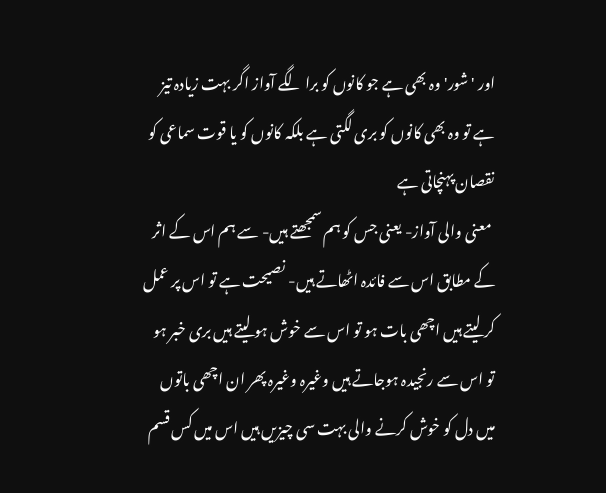اور 'شور' وہ بھی ہے جو کانوں کو برا لگے آواز اگر بہت زیادہ تیز ہے تو وہ بھی کانوں کو بری لگتی ہے بلکہ کانوں کو یا قوت سماعی کو نقصان پہنچاتی ہے
 معنی والی آواز- یعنی جس کو ہم سمجھتے ہیں- سے ہم اس کے اثر کے مطابق اس سے فائدہ اٹھاتے ہیں- نصیحت ہے تو اس پر عمل کر لیتے ہیں اچھی بات ہو تو اس سے خوش ہو لیتے ہیں بری خبر ہو تو اس سے رنجیدہ ہوجاتے ہیں وغیرہ وغیرہ پھر ان اچھی باتوں میں دل کو خوش کرنے والی بہت سی چیزیں ہیں اس میں کس قسم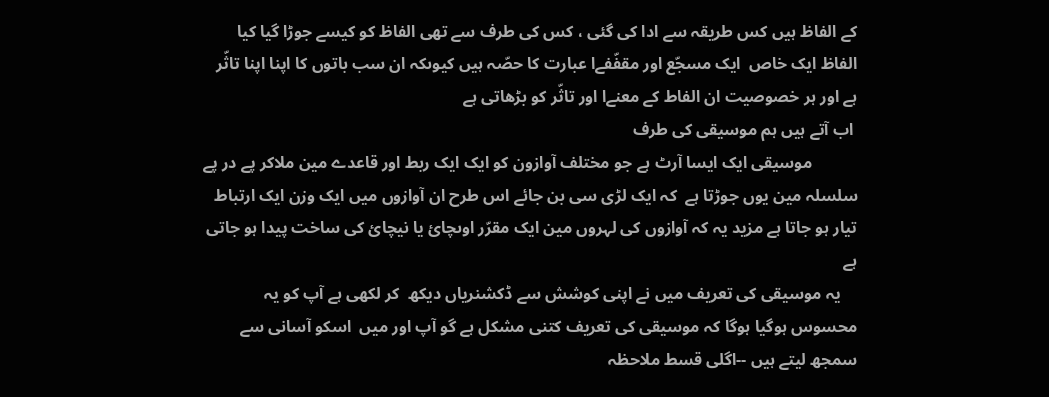کے الفاظ ہیں کس طریقہ سے ادا کی گئی ، کس کی طرف سے تھی الفاظ کو کیسے جوڑا گیا کیا الفاظ ایک خاص  ایک مسجّع اور مقفّفےا عبارت کا حصّہ ہیں کیوںکہ ان سب باتوں کا اپنا اپنا تاثّر ہے اور ہر خصوصیت ان الفاط کے معنےا اور تاثّر کو بڑھاتی ہے
 اب آتے ہیں ہم موسیقی کی طرف
           موسیقی ایک ایسا آرٹ ہے جو مختلف آوازون کو ایک ایک ربط اور قاعدے مین ملاکر پے در پے سلسلہ مین یوں جوڑتا ہے  کہ ایک لڑی سی بن جائے اس طرح ان آوازوں میں ایک وزن ایک ارتباط تیار ہو جاتا ہے مزید یہ کہ آوازوں کی لہروں مین ایک مقرّر اوںچائ یا نیچائ کی ساخت پیدا ہو جاتی ہے
    یہ موسیقی کی تعریف میں نے اپنی کوشش سے ڈکشنریاں دیکھ  کر لکھی ہے آپ کو یہ محسوس ہوگیا ہوگا کہ موسیقی کی تعریف کتنی مشکل ہے گو آپ اور میں  اسکو آسانی سے سمجھ لیتے ہیں --اگلی قسط ملاحظہ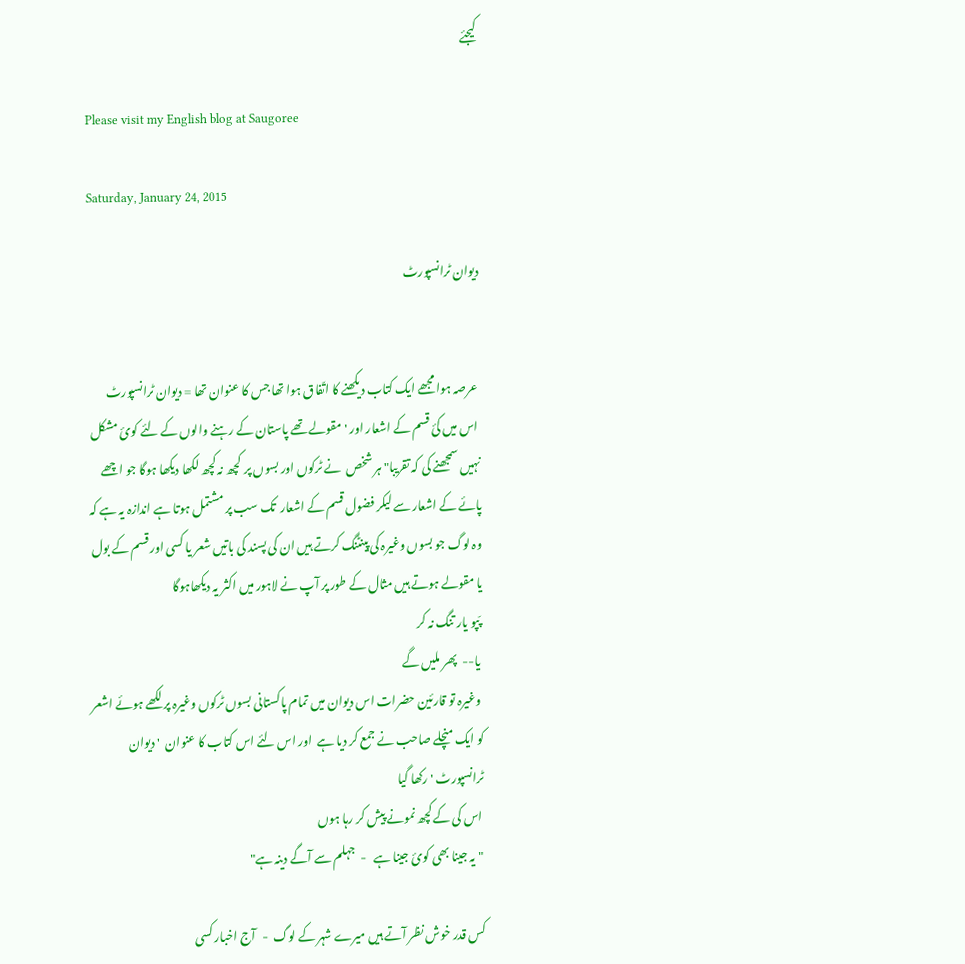کیجئے

Please visit my English blog at Saugoree

Saturday, January 24, 2015

دیوان ٹرانسپورٹ


 عرصہ ہوا مجھے ایک کتاب دیکھنے کا اتّفاق ہوا تھا جس کا عنوان تھا = دیوان ٹرانسپورٹ
 اس میں کئ قسم کے اشعار اور 'مقولے تھے پاستان کے رہنے والوں کے لئے کوئ مشکل نہیں سمجھنے کی کہ تقریبا" ہر شخص  نے ٹرکوں اور بسوں پر  کچھ نہ کچھ لکھا دیکھا ہوگا جو اچھے پائے کے اشعار سے لیکر فضول قسم کے اشعار  تک سب پر مشتمل ہوتا ہے اندازہ یہ ہے کہ وہ لوگ جو بسوں وغیرہ کی پینٹنگ کرتے ہیں ان کی پسند کی باتیں شعر یا کسی اور قسم کے بول یا مقولے ہوتے ہیں مثال کے طور پر آپ نے لاہور میں اکثر یہ دیکھاہوگا
 پّپو یار تنگ نہ کر
 یا--  پھر ملیں گے
 وغیرہ تو قارئین حضرات اس دیوان میں تمام پاکستانی بسوں ٹرکوں وغیرہ پر لکھے ہوئے اشعر کو ایک منچلے صاحب نے جمع کر دیا ہے  اور اس لئے اس کتاب کا عنوان  ' دیوان ٹرانسپورٹ ' رکھا گیا
 اس کی کے کچھ نمونے پیش کر رہا ہوں
 " یہ جینا بھی کوئ جینا ہے   -  جہلم سے آگے دینہ ہے"

کس قدر خوش نظر آتے ہیں میرے شہر کے لوگ  -   آج اخبار کسی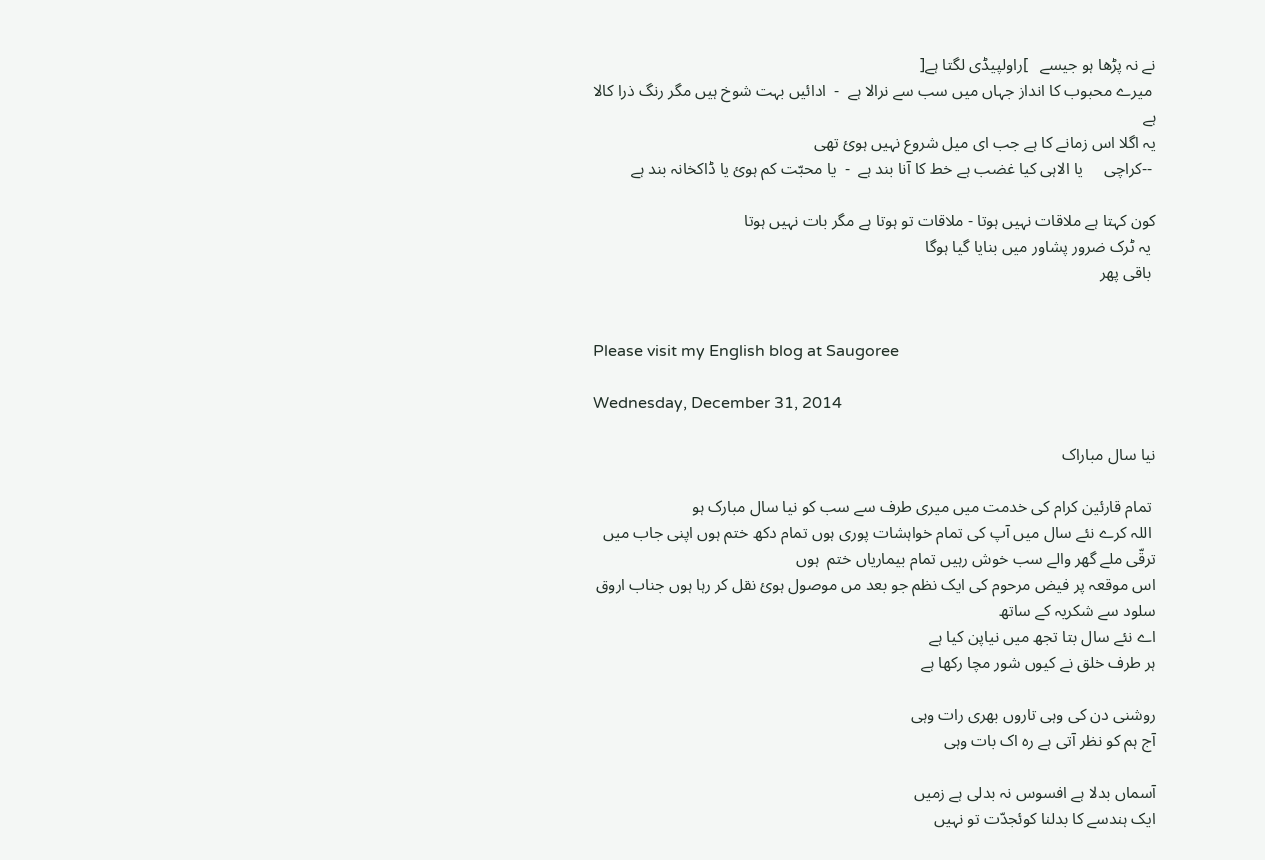نے نہ پڑھا ہو جیسے   ]راولپیڈی لگتا ہے[
 میرے محبوب کا انداز جہاں میں سب سے نرالا ہے  -  ادائیں بہت شوخ ہیں مگر رنگ ذرا کالا ہے
یہ اگلا اس زمانے کا ہے جب ای میل شروع نہیں ہوئ تھی
 --کراچی     یا الاہی کیا غضب ہے خط کا آنا بند ہے  -  یا محبّت کم ہوئ یا ڈاکخانہ بند ہے

کون کہتا ہے ملاقات نہیں ہوتا - ملاقات تو ہوتا ہے مگر بات نہیں ہوتا
 یہ ٹرک ضرور پشاور میں بنایا گیا ہوگا
 باقی پھر


Please visit my English blog at Saugoree

Wednesday, December 31, 2014

نیا سال مباراک

 تمام قارئین کرام کی خدمت میں میری طرف سے سب کو نیا سال مبارک ہو
 اللہ کرے نئے سال میں آپ کی تمام خواہشات پوری ہوں تمام دکھ ختم ہوں اپنی جاب میں ترقّی ملے گھر والے سب خوش رہیں تمام بیماریاں ختم  ہوں
اس موقعہ پر فیض مرحوم کی ایک نظم جو بعد مں موصول ہوئ نقل کر رہا ہوں جناب اروق سلود سے شکریہ کے ساتھ
اے نئے سال بتا تجھ میں نیاپن کیا ہے
ہر طرف خلق نے کیوں شور مچا رکھا ہے

روشنی دن کی وہی تاروں بھری رات وہی
آج ہم کو نظر آتی ہے رہ اک بات وہی

آسماں بدلا ہے افسوس نہ بدلی ہے زمیں
ایک ہندسے کا بدلنا کوئجدّت تو نہیں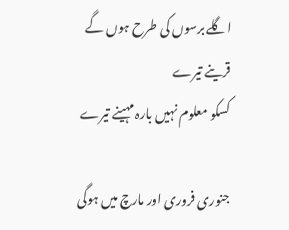اگلے برسوں کی طرح ہوں گے قرینے تیرے
کسکو معلوم نہیں بارہ مہینے تیرے

جنوری فروری اور مارچ میں ہوگی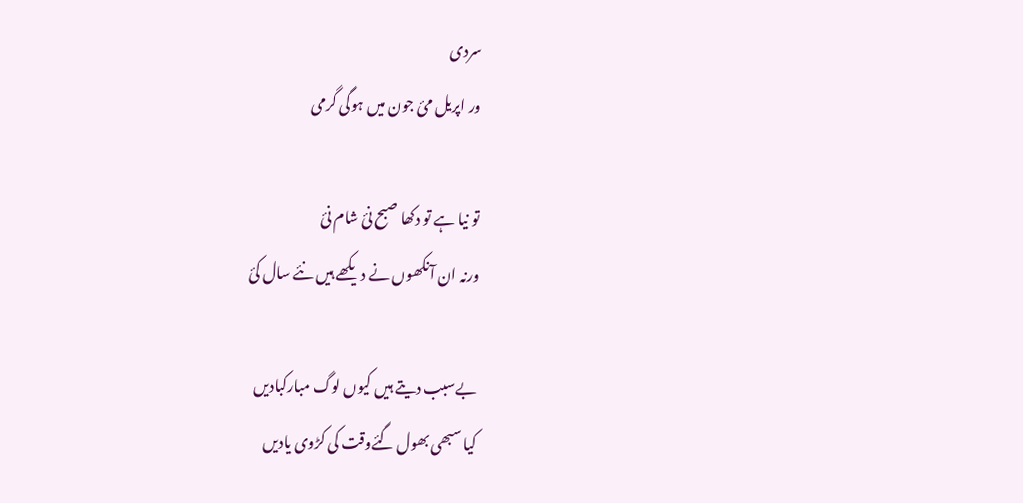سردی
ور اپریل مئ جون میں ہوگی گرمی

تو نیا ہے تو دکھا صبح نئ شام نئ
ورنہ ان آنکھوں نے دیکھے ہیں نئے سال کئ

بےسبب دیتے ہیں کیوں لوگ مبارکبادیں
کیا سبھی بھول گئےوقت کی کڑوی یادیں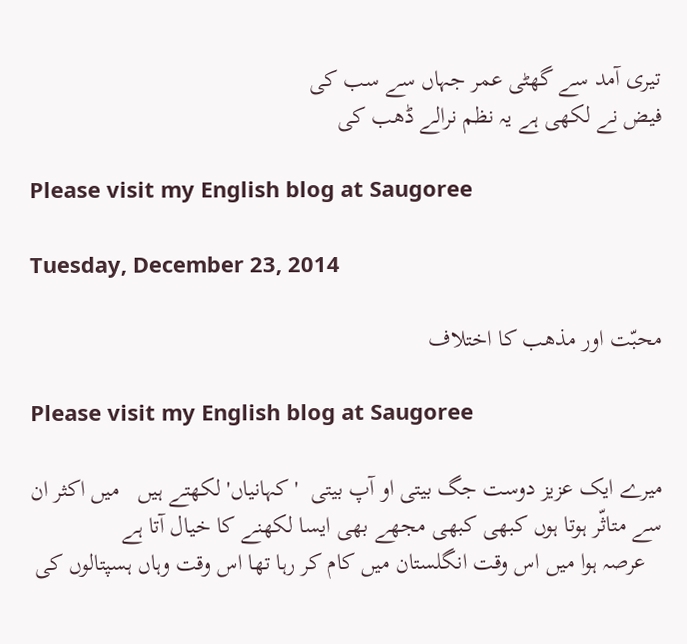تیری آمد سے گھٹی عمر جہاں سے سب کی
فیض نے لکھی ہے یہ نظم نرالے ڈھب کی

Please visit my English blog at Saugoree

Tuesday, December 23, 2014

محبّت اور مذھب کا اختلاف

Please visit my English blog at Saugoree

میرے ایک عزیز دوست جگ بیتی او آپ بیتی  'کہانیاں' لکھتے ہیں   میں اکثر ان سے متاثّر ہوتا ہوں کبھی کبھی مجھے بھی ایسا لکھنے کا خیال آتا ہے
   عرصہ ہوا میں اس وقت انگلستان میں کام کر رہا تھا اس وقت وہاں ہسپتالوں کی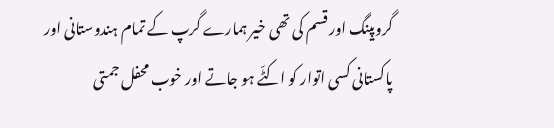گروپینگ اور قسم کی تھی خیر ہمارے گرپ کے تمام ہندوستانی اور پاکستانی کسی اتوار کو اکٹّے ہو جاتے اور خوب محفل جمتی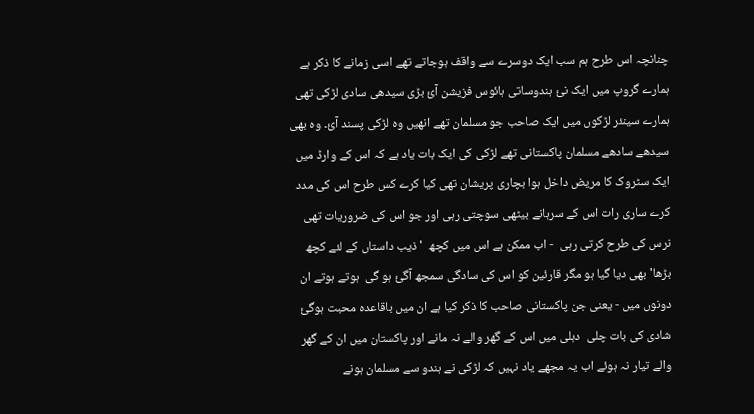چنانچہ اس طرح ہم سب ایک دوسرے سے واقف ہوجاتے تھے اسی زمانے کا ذکر ہے ہمارے گروپ میں ایک نئ ہندوساتی ہائوس فزیشن آئ بڑی سیدھی سادی لڑکی تھی ہمارے سینئر لڑکوں میں ایک صاحب جو مسلمان تھے انھیں وہ لڑکی پسند آئ۔ وہ بھی سیدھے سادھے مسلمان پاکستانی تھے لڑکی کی ایک بات یاد ہے کہ اس کے وارڈ میں ایک سٹروک کا مریض داخل ہوا بچاری پریشان تھی کیا کرے کس طرح اس کی مدد کرے ساری رات اس کے سرہانے بیٹھی سوچتی رہی اور جو اس کی ضروریات تھی نرس کی طرح کرتی رہی  - اب ممکن ہے اس میں کچھ  'ذیب داستاں کے لئے کچھ بڑھا' بھی دیا گیا ہو مگر قارئین کو اس کی سادگی سمجھ آگئ ہو گی  ہوتے ہوتے ان دونوں میں - یعنی جن پاکستانی صاحب کا ذکر کیا ہے ان میں باقاعدہ محبت ہوگئ شادی کی بات چلی  دہلی میں اس کے گھر والے نہ مانے اور پاکستان میں ان کے گھر والے تیار نہ ہوئے اب یہ مجھے یاد نہیں کہ لڑکی نے ہندو سے مسلمان ہونے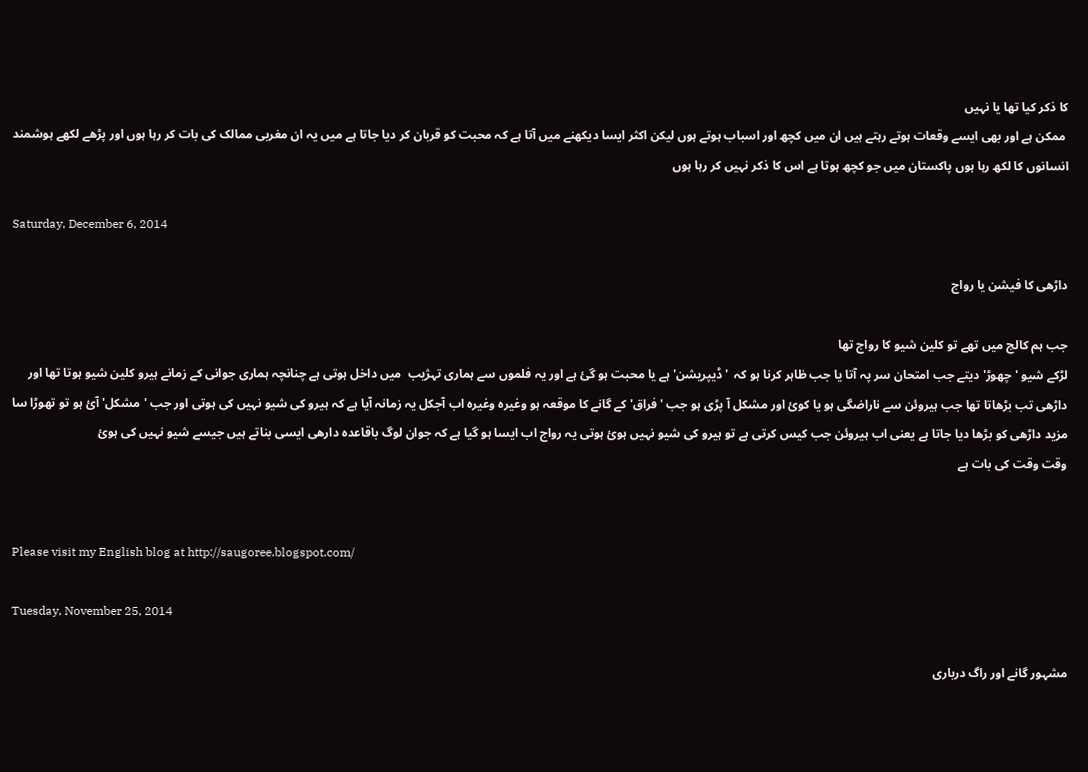کا ذکر کیا تھا یا نہیں
 ممکن ہے اور بھی ایسے وقعات ہوتے رہتے ہیں ان میں کچھ اور اسباب ہوتے ہوں لیکن اکثر ایسا دیکھنے میں آتا ہے کہ محبت کو قربان کر دیا جاتا ہے میں یہ ان مغربی ممالک کی بات کر رہا ہوں اور پڑھے لکھے ہوشمند انسانوں کا لکھ رہا ہوں پاکستان میں جو کچھ ہوتا ہے اس کا ذکر نہیں کر رہا ہوں

Saturday, December 6, 2014

داڑھی کا فیشن یا رواج

جب ہم کالج میں تھے تو کلین شیو کا رواج تھا
لڑکے شیو 'چھوڑ' دیتے جب امتحان سر پہ آتا یا جب ظاہر کرنا ہو کہ  'ڈیپریشن' ہے یا محبت ہو گئ ہے اور یہ فلموں سے ہماری تہژیب  میں داخل ہوتی ہے چنانچہ ہماری جوانی کے زمانے ہیرو کلین شیو ہوتا تھا اور داڑھی تب بڑھاتا تھا جب ہیروئن سے ناراضگی ہو یا کوئ اور مشکل آ پڑی ہو جب 'فراق' کے گانے کا موقعہ ہو وغیرہ وغیرہ اب آجکل یہ زمانہ آیا ہے کہ ہیرو کی شیو نہیں کی ہوتی اور جب 'مشکل' آئ ہو تو تھوڑا سا مزید داڑھی کو بڑھا دیا جاتا ہے یعنی اب ہیروئن جب کیس کرتی ہے تو ہیرو کی شیو نہیں ہوئ ہوتی یہ رواج اب ایسا ہو گیا ہے کہ جوان لوگ باقاعدہ دارھی ایسی بناتے ہیں جیسے شیو نہیں کی ہوئ
وقت وقت کی بات ہے


Please visit my English blog at http://saugoree.blogspot.com/

Tuesday, November 25, 2014

مشہور گانے اور راگ درباری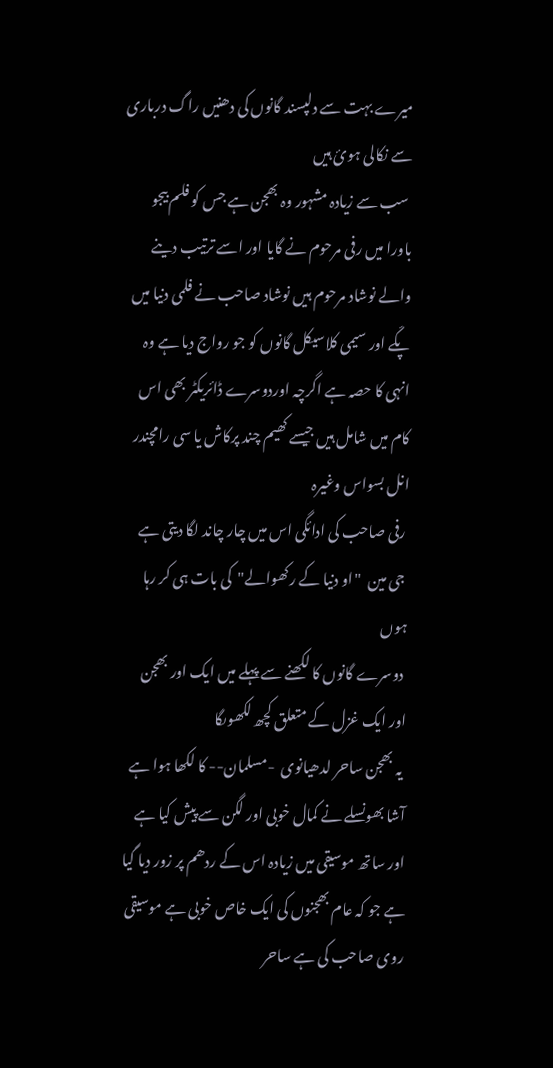میرے بہت سے دلپسند گانوں کی دھنیں راگ درباری سے نکالی ہوئ ہیں
 سب سے زیادہ مشہور وہ بھجن ہے جس کو فلم بیجو باورا میں رفی مرحوم نے گایا اور اسے ترتیب دینے والے نوشاد مرحوم ہیں نوشاد صاحب نے فلمی دنیا میں پکّے اور سیمی کلاسیکل گانوں کو جو رواج دیا ہے وہ انہی کا حصہ ہے اگرچہ اوردوسرے ڈائریکٹر بھی اس کام میں شامل ہیں جیسے کھیم چند پرکاش یا سی رامچندر انل بسواس وغیرہ
 رفی صاحب کی ادائگی اس میں چار چاند لگا دیتی ہے
 جی مین  "او دنیا کے رکھوالے"  کی بات ہی کر رہا ہوں
 دوسرے گانوں کا لکھنے سے پہلے میں ایک اور بھجن اور ایک غزل کے متعلق کچھ لکھوںگا
 یہ بھجن ساحر لدھیانوی  -مسلمان-- کا لکھا ہوا ہے آشا بھونسلے نے کمال خوبی اور لگن سے پیش کیا ہے اور ساتھ موسیقی میں زیادہ اس کے ردھم پر زور دیا گیا ہے جو کہ عام بھجنوں کی ایک خاص خوبی ہے موسیقی روی صاحب کی ہے ساحر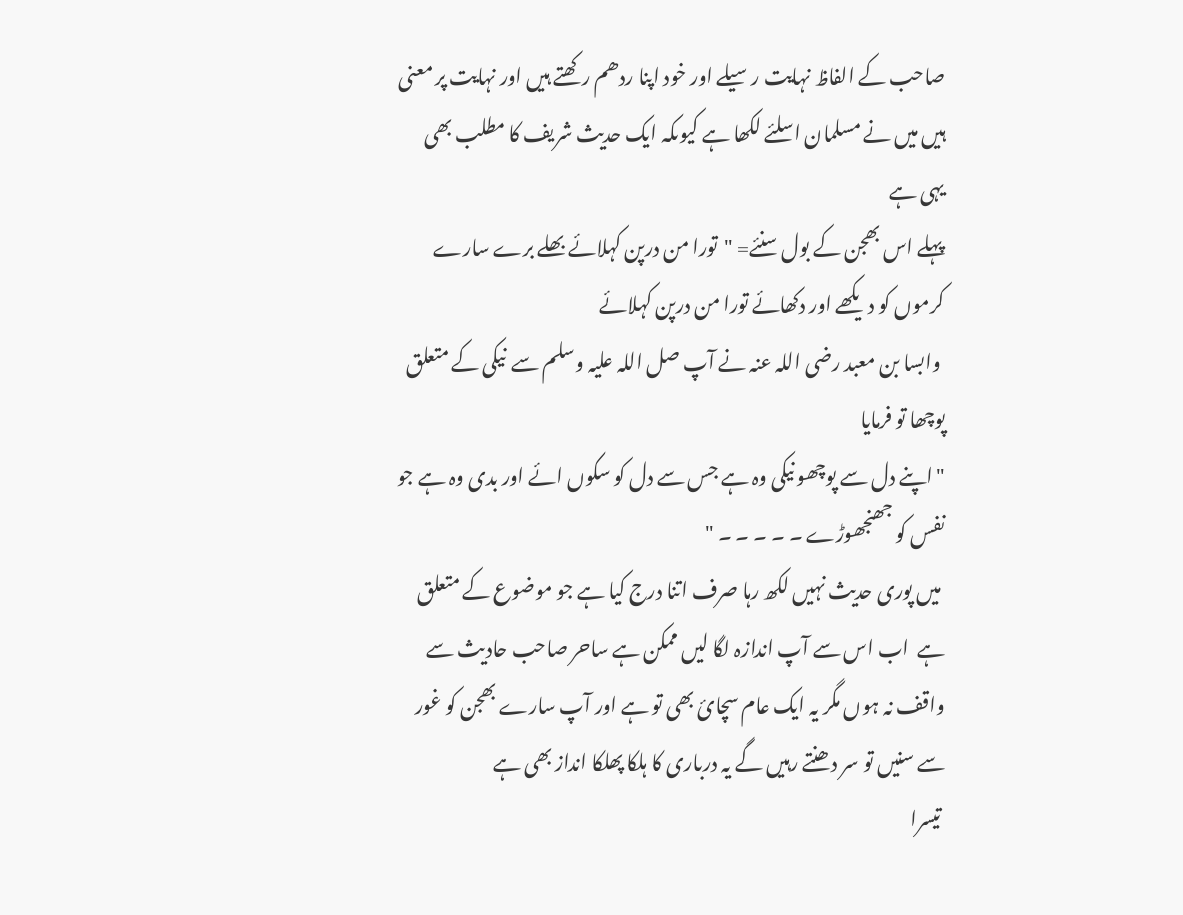صاحب کے الفاظ نہایت رسیلے اور خود اپنا ردھم رکھتے ہیں اور نہایت پر معنی ہیں میں نے مسلمان اسلئے لکھا ہے کیوںکہ ایک حدیث شریف کا مطلب بھی یہی ہے
پہلے اس بھجن کے بول سنئے= "تورا من درپن کہلائے بھلے برے سارے کرموں کو دیکھے اور دکھائے تورا من درپن کہلائے
 وابسا بن معبد رضی اللہ عنہ نے آپ صل اللہ علیہ وسلم سے  نیکی کے متعلق پوچھا تو فرمایا
"اپنے دل سے پوچھو نیکی وہ ہے جس سے دل کو سکوں ائے اور بدی وہ ہے جو نفس کو جھنجھوڑے ۔ ۔ ۔ ۔ ۔ "
 میں پوری حدیث نہیں لکھ رہا صرف اتنا درج کیا ہے جو موضوع کے متعلق ہے  اب اس سے آپ اندازہ لگا لیں ممکن ہے ساحر صاحب حادیث سے واقف نہ ہوں مگر یہ ایک عام سچائ بھی تو ہے اور آپ سارے بھجن کو غور سے سنیں تو سر دھنتے رہیں گے یہ درباری کا ہلکا پھلکا انداز بھی ہے
 تیسرا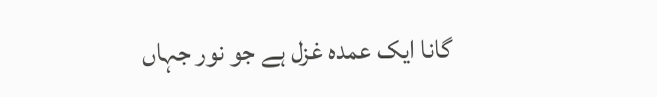گانا ایک عمدہ غزل ہے جو نور جہاں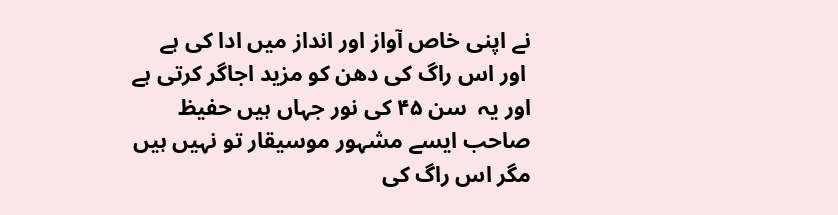نے اپنی خاص آواز اور انداز میں ادا کی ہے
 اور اس راگ کی دھن کو مزید اجاگر کرتی ہے اور یہ  سن ۴۵ کی نور جہاں ہیں حفیظ صاحب ایسے مشہور موسیقار تو نہیں ہیں مگر اس راگ کی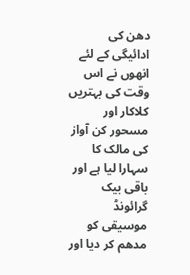دھن کی ادائیگی کے لئے انھوں نے اس وقت کی بہتریں کلاکار اور مسحور کن آواز کی مالک کا سہارا لیا ہے اور باقی بیک گرائونڈ موسیقی کو مدھم کر دیا اور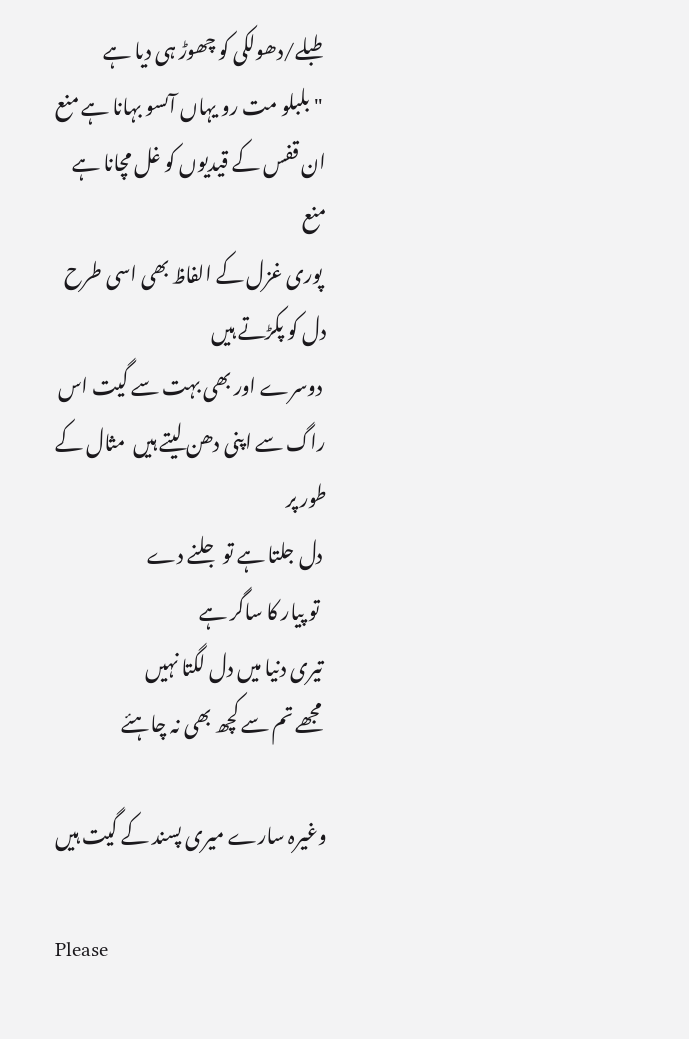طبلے/دھولکی کو چھوڑ ہی دیا ہے
 "بلبلو مت رو یہاں آںسو بہانا ہے منع ان قفس کے قیدیوں کو غل مچانا ہے منع
 پوری غزل کے الفاظ بھی اسی طرح دل کو پکڑتے ہیں
 دوسرے اور بھی بہت سے گیت اس راگ سے اپنی دھن لیتے ہیں  مثال کے طور پر
 دل جلتا ہے تو جلنے دے
  تو پیار کا ساگر ہے
 تیری دنیا میں دل لگتا نہیں
 مجھے تم سے کچھ بھی نہ چاہئے

وغیرہ سارے میری پسند کے گیت ہیں

Please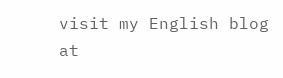visit my English blog at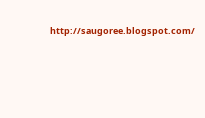http://saugoree.blogspot.com/